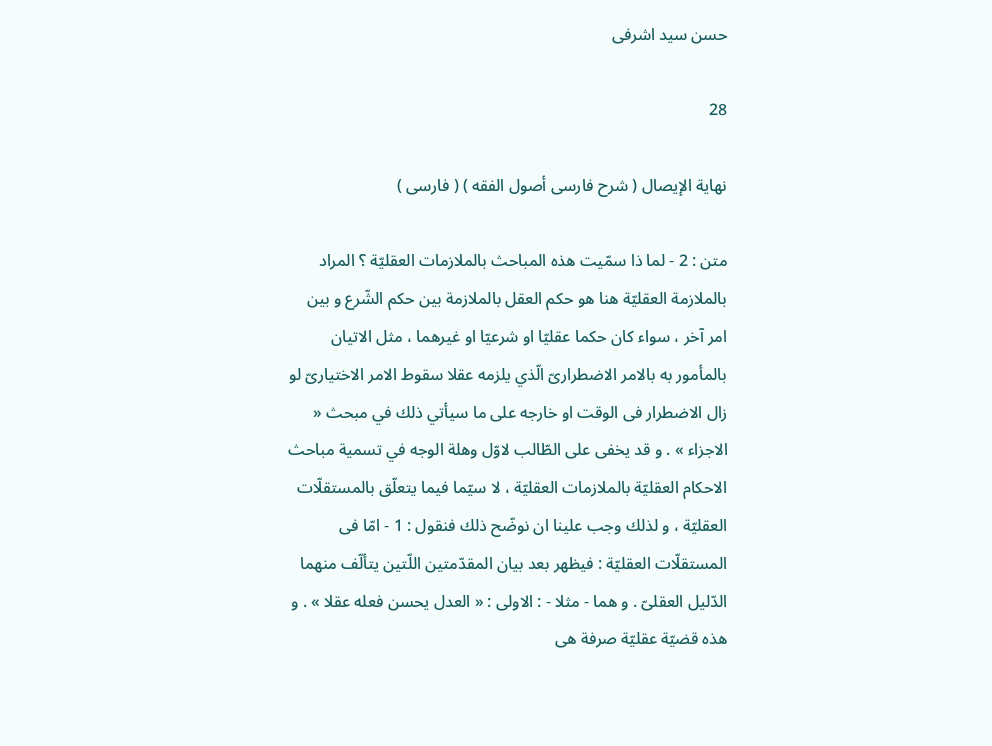حسن سيد اشرفى

28

نهاية الإيصال ( شرح فارسى أصول الفقه ) ( فارسى )

متن : 2 - لما ذا سمّيت هذه المباحث بالملازمات العقليّة ؟ المراد بالملازمة العقليّة هنا هو حكم العقل بالملازمة بين حكم الشّرع و بين امر آخر ، سواء كان حكما عقليّا او شرعيّا او غيرهما ، مثل الاتيان بالمأمور به بالامر الاضطرارىّ الّذي يلزمه عقلا سقوط الامر الاختيارىّ لو زال الاضطرار فى الوقت او خارجه على ما سيأتي ذلك في مبحث « الاجزاء » . و قد يخفى على الطّالب لاوّل وهلة الوجه في تسمية مباحث الاحكام العقليّة بالملازمات العقليّة ، لا سيّما فيما يتعلّق بالمستقلّات العقليّة ، و لذلك وجب علينا ان نوضّح ذلك فنقول : 1 - امّا فى المستقلّات العقليّة : فيظهر بعد بيان المقدّمتين اللّتين يتألّف منهما الدّليل العقلىّ . و هما - مثلا - : الاولى : « العدل يحسن فعله عقلا » . و هذه قضيّة عقليّة صرفة هى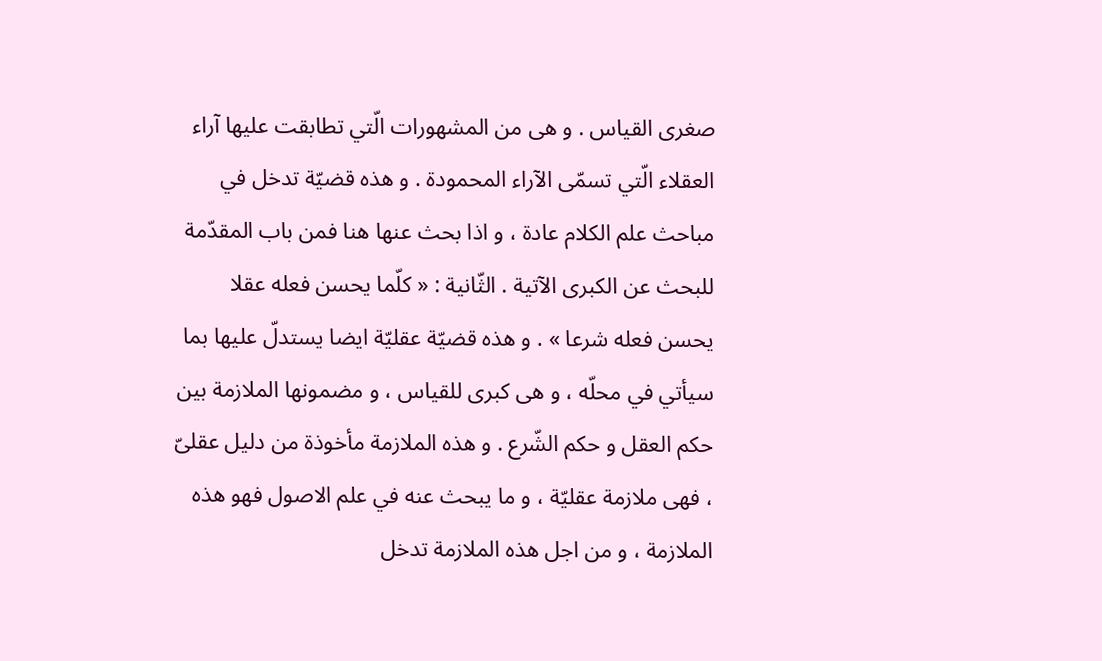صغرى القياس . و هى من المشهورات الّتي تطابقت عليها آراء العقلاء الّتي تسمّى الآراء المحمودة . و هذه قضيّة تدخل في مباحث علم الكلام عادة ، و اذا بحث عنها هنا فمن باب المقدّمة للبحث عن الكبرى الآتية . الثّانية : « كلّما يحسن فعله عقلا يحسن فعله شرعا » . و هذه قضيّة عقليّة ايضا يستدلّ عليها بما سيأتي في محلّه ، و هى كبرى للقياس ، و مضمونها الملازمة بين حكم العقل و حكم الشّرع . و هذه الملازمة مأخوذة من دليل عقلىّ ، فهى ملازمة عقليّة ، و ما يبحث عنه في علم الاصول فهو هذه الملازمة ، و من اجل هذه الملازمة تدخل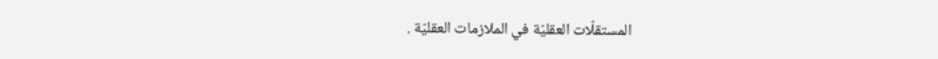المستقلّات العقليّة في الملازمات العقليّة .